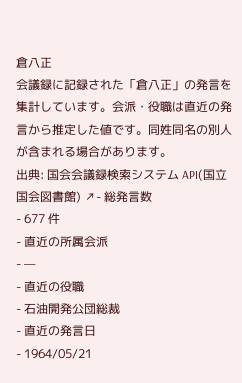倉八正
会議録に記録された「倉八正」の発言を集計しています。会派・役職は直近の発言から推定した値です。同姓同名の別人が含まれる場合があります。
出典: 国会会議録検索システム API(国立国会図書館) ↗- 総発言数
- 677 件
- 直近の所属会派
- —
- 直近の役職
- 石油開発公団総裁
- 直近の発言日
- 1964/05/21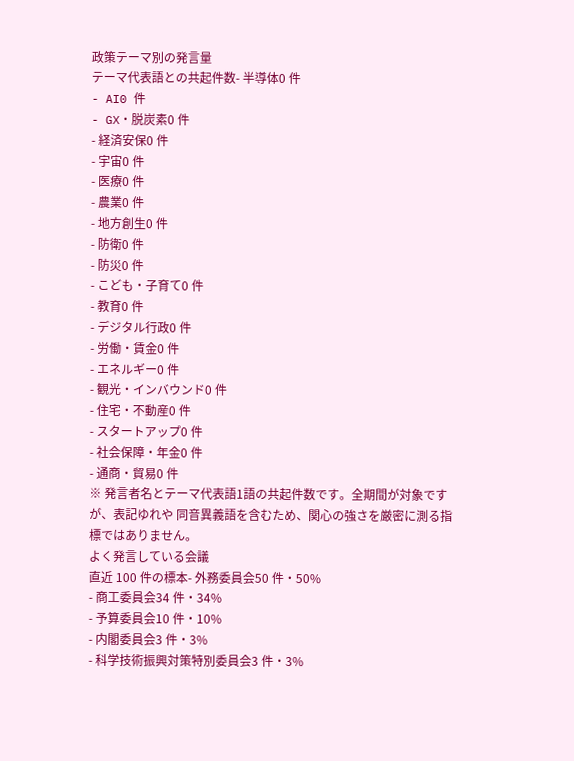政策テーマ別の発言量
テーマ代表語との共起件数- 半導体0 件
- AI0 件
- GX・脱炭素0 件
- 経済安保0 件
- 宇宙0 件
- 医療0 件
- 農業0 件
- 地方創生0 件
- 防衛0 件
- 防災0 件
- こども・子育て0 件
- 教育0 件
- デジタル行政0 件
- 労働・賃金0 件
- エネルギー0 件
- 観光・インバウンド0 件
- 住宅・不動産0 件
- スタートアップ0 件
- 社会保障・年金0 件
- 通商・貿易0 件
※ 発言者名とテーマ代表語1語の共起件数です。全期間が対象ですが、表記ゆれや 同音異義語を含むため、関心の強さを厳密に測る指標ではありません。
よく発言している会議
直近 100 件の標本- 外務委員会50 件・50%
- 商工委員会34 件・34%
- 予算委員会10 件・10%
- 内閣委員会3 件・3%
- 科学技術振興対策特別委員会3 件・3%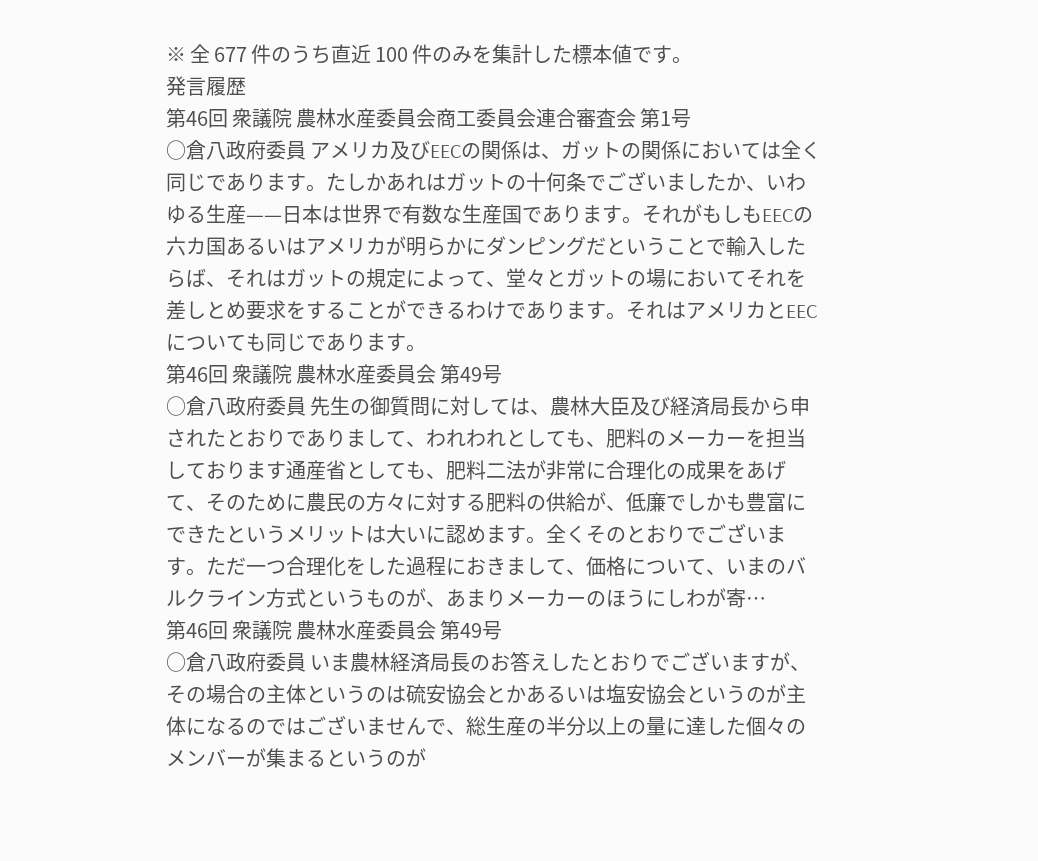※ 全 677 件のうち直近 100 件のみを集計した標本値です。
発言履歴
第46回 衆議院 農林水産委員会商工委員会連合審査会 第1号
○倉八政府委員 アメリカ及びEECの関係は、ガットの関係においては全く同じであります。たしかあれはガットの十何条でございましたか、いわゆる生産——日本は世界で有数な生産国であります。それがもしもEECの六カ国あるいはアメリカが明らかにダンピングだということで輸入したらば、それはガットの規定によって、堂々とガットの場においてそれを差しとめ要求をすることができるわけであります。それはアメリカとEECについても同じであります。
第46回 衆議院 農林水産委員会 第49号
○倉八政府委員 先生の御質問に対しては、農林大臣及び経済局長から申されたとおりでありまして、われわれとしても、肥料のメーカーを担当しております通産省としても、肥料二法が非常に合理化の成果をあげて、そのために農民の方々に対する肥料の供給が、低廉でしかも豊富にできたというメリットは大いに認めます。全くそのとおりでございます。ただ一つ合理化をした過程におきまして、価格について、いまのバルクライン方式というものが、あまりメーカーのほうにしわが寄…
第46回 衆議院 農林水産委員会 第49号
○倉八政府委員 いま農林経済局長のお答えしたとおりでございますが、その場合の主体というのは硫安協会とかあるいは塩安協会というのが主体になるのではございませんで、総生産の半分以上の量に達した個々のメンバーが集まるというのが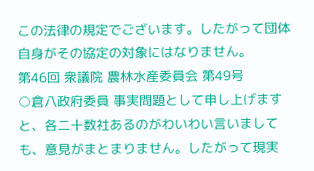この法律の規定でございます。したがって団体自身がその協定の対象にはなりません。
第46回 衆議院 農林水産委員会 第49号
○倉八政府委員 事実問題として申し上げますと、各二十数社あるのがわいわい言いましても、意見がまとまりません。したがって現実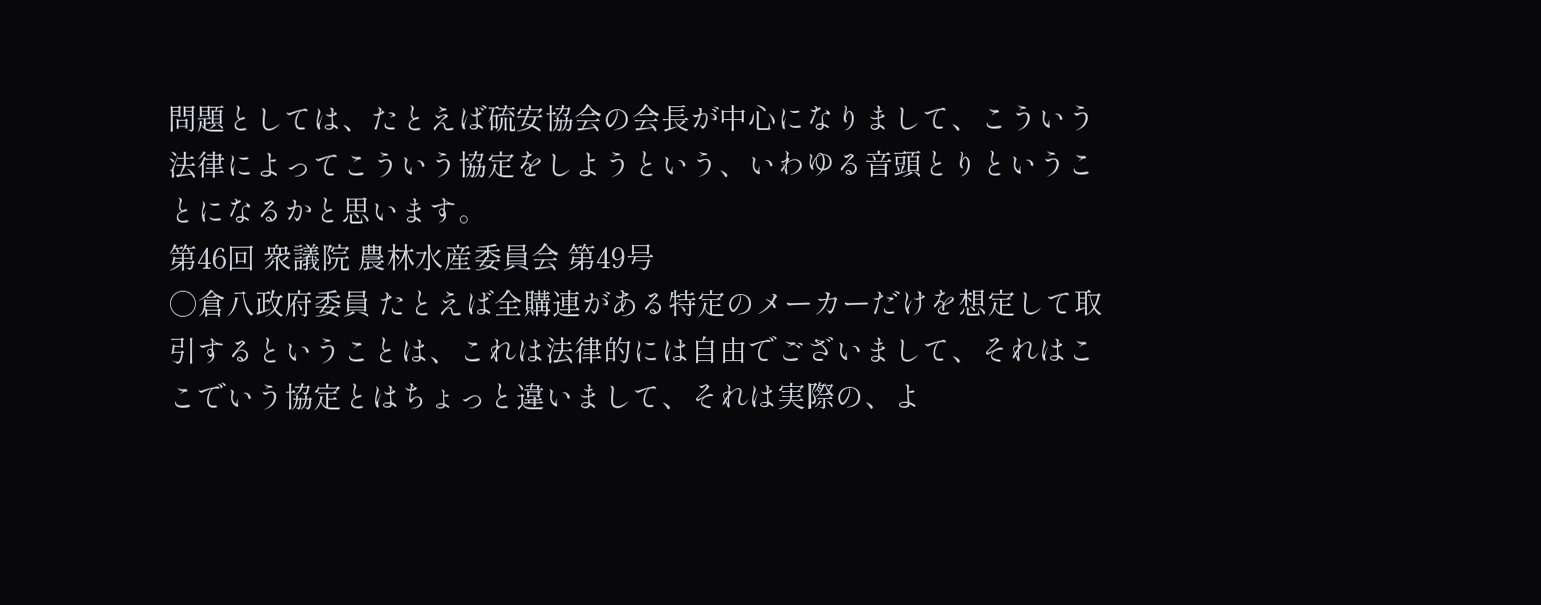問題としては、たとえば硫安協会の会長が中心になりまして、こういう法律によってこういう協定をしようという、いわゆる音頭とりということになるかと思います。
第46回 衆議院 農林水産委員会 第49号
○倉八政府委員 たとえば全購連がある特定のメーカーだけを想定して取引するということは、これは法律的には自由でございまして、それはここでいう協定とはちょっと違いまして、それは実際の、よ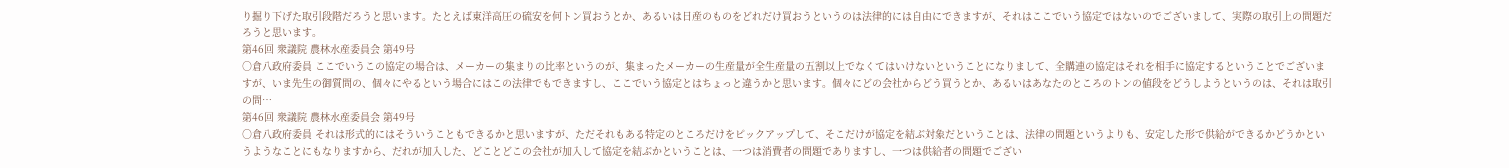り掘り下げた取引段階だろうと思います。たとえば東洋高圧の硫安を何トン買おうとか、あるいは日産のものをどれだけ買おうというのは法律的には自由にできますが、それはここでいう協定ではないのでございまして、実際の取引上の問題だろうと思います。
第46回 衆議院 農林水産委員会 第49号
○倉八政府委員 ここでいうこの協定の場合は、メーカーの集まりの比率というのが、集まったメーカーの生産量が全生産量の五割以上でなくてはいけないということになりまして、全購連の協定はそれを相手に協定するということでございますが、いま先生の御質問の、個々にやるという場合にはこの法律でもできますし、ここでいう協定とはちょっと違うかと思います。個々にどの会社からどう買うとか、あるいはあなたのところのトンの値段をどうしようというのは、それは取引の問…
第46回 衆議院 農林水産委員会 第49号
○倉八政府委員 それは形式的にはそういうこともできるかと思いますが、ただそれもある特定のところだけをピックアップして、そこだけが協定を結ぶ対象だということは、法律の問題というよりも、安定した形で供給ができるかどうかというようなことにもなりますから、だれが加入した、どことどこの会社が加入して協定を結ぶかということは、一つは消費者の問題でありますし、一つは供給者の問題でござい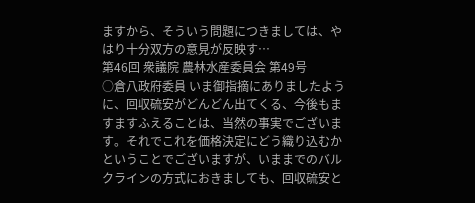ますから、そういう問題につきましては、やはり十分双方の意見が反映す…
第46回 衆議院 農林水産委員会 第49号
○倉八政府委員 いま御指摘にありましたように、回収硫安がどんどん出てくる、今後もますますふえることは、当然の事実でございます。それでこれを価格決定にどう織り込むかということでございますが、いままでのバルクラインの方式におきましても、回収硫安と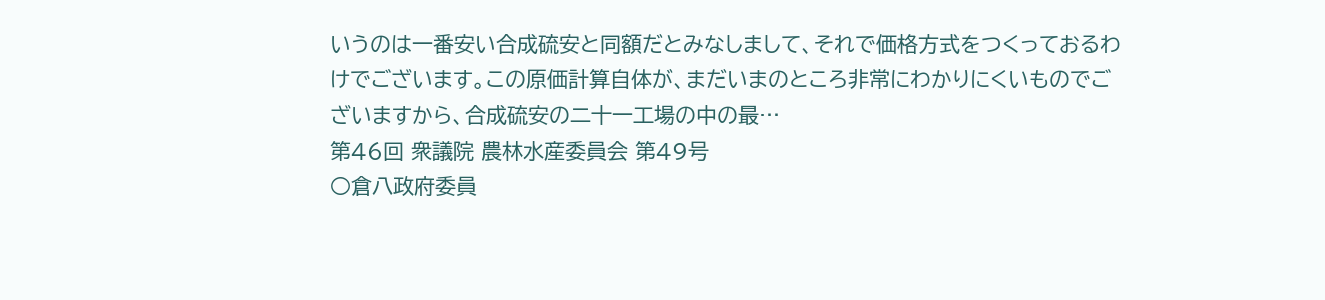いうのは一番安い合成硫安と同額だとみなしまして、それで価格方式をつくっておるわけでございます。この原価計算自体が、まだいまのところ非常にわかりにくいものでございますから、合成硫安の二十一工場の中の最…
第46回 衆議院 農林水産委員会 第49号
○倉八政府委員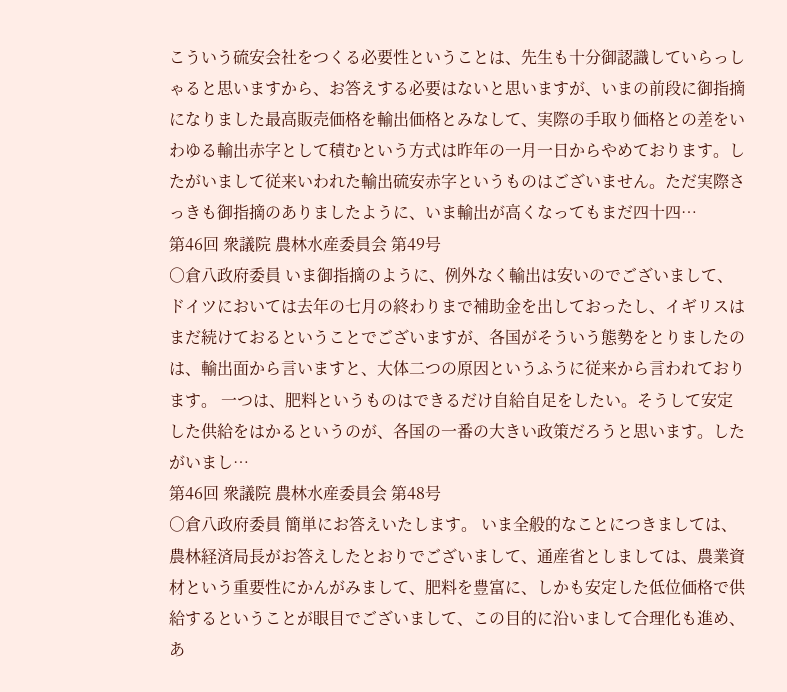こういう硫安会社をつくる必要性ということは、先生も十分御認識していらっしゃると思いますから、お答えする必要はないと思いますが、いまの前段に御指摘になりました最高販売価格を輸出価格とみなして、実際の手取り価格との差をいわゆる輸出赤字として積むという方式は昨年の一月一日からやめております。したがいまして従来いわれた輸出硫安赤字というものはございません。ただ実際さっきも御指摘のありましたように、いま輸出が高くなってもまだ四十四…
第46回 衆議院 農林水産委員会 第49号
○倉八政府委員 いま御指摘のように、例外なく輸出は安いのでございまして、ドイツにおいては去年の七月の終わりまで補助金を出しておったし、イギリスはまだ続けておるということでございますが、各国がそういう態勢をとりましたのは、輸出面から言いますと、大体二つの原因というふうに従来から言われております。 一つは、肥料というものはできるだけ自給自足をしたい。そうして安定した供給をはかるというのが、各国の一番の大きい政策だろうと思います。したがいまし…
第46回 衆議院 農林水産委員会 第48号
○倉八政府委員 簡単にお答えいたします。 いま全般的なことにつきましては、農林経済局長がお答えしたとおりでございまして、通産省としましては、農業資材という重要性にかんがみまして、肥料を豊富に、しかも安定した低位価格で供給するということが眼目でございまして、この目的に沿いまして合理化も進め、あ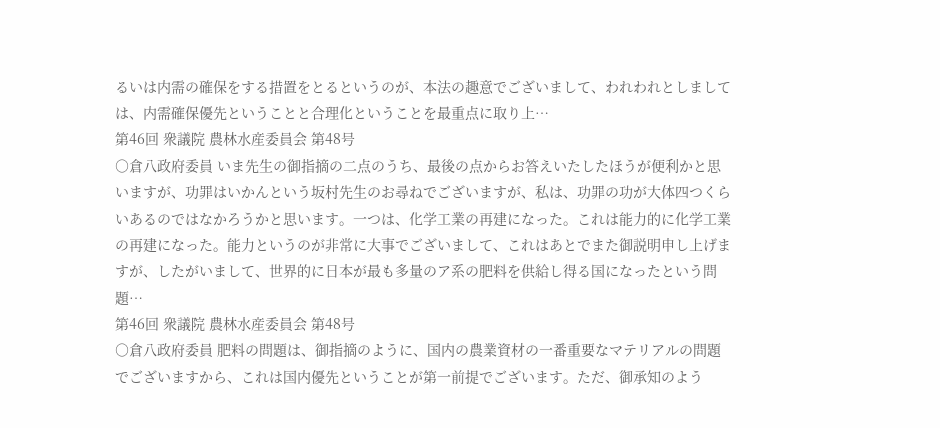るいは内需の確保をする措置をとるというのが、本法の趣意でございまして、われわれとしましては、内需確保優先ということと合理化ということを最重点に取り上…
第46回 衆議院 農林水産委員会 第48号
○倉八政府委員 いま先生の御指摘の二点のうち、最後の点からお答えいたしたほうが便利かと思いますが、功罪はいかんという坂村先生のお尋ねでございますが、私は、功罪の功が大体四つくらいあるのではなかろうかと思います。一つは、化学工業の再建になった。これは能力的に化学工業の再建になった。能力というのが非常に大事でございまして、これはあとでまた御説明申し上げますが、したがいまして、世界的に日本が最も多量のア系の肥料を供給し得る国になったという問題…
第46回 衆議院 農林水産委員会 第48号
○倉八政府委員 肥料の問題は、御指摘のように、国内の農業資材の一番重要なマテリアルの問題でございますから、これは国内優先ということが第一前提でございます。ただ、御承知のよう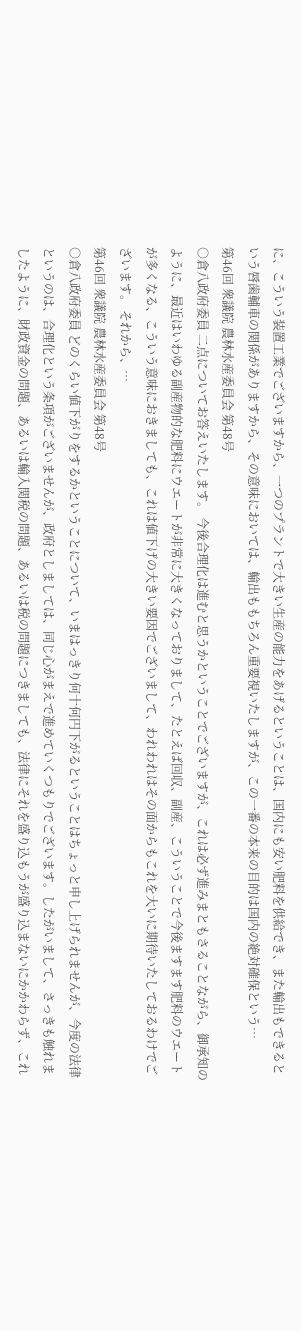に、こういう装置工業でございますから、一つのプラントで大きい生産の能力をあげるということは、国内にも安い肥料を供給でき、また輸出もできるという唇歯輔車の関係がありますから、その意味においては、輸出ももちろん重要視いたしますが、この一番の本来の目的は国内の絶対確保という…
第46回 衆議院 農林水産委員会 第48号
○倉八政府委員 二点についてお答えいたします。 今後合理化は進むと思うかということでございますが、これは必ず進みまともさることながら、御承知のように、最近はいわゆる副産物的な肥料にウエートが非常に大きくなっておりまして、たとえば回収、副産、こういうことで今後ますます肥料のウエートが多くなる、こういう意味におきましても、これは値下げの大きい要因でございまして、われわれはその面からもこれを大いに期待いたしておるわけでございます。 それから、…
第46回 衆議院 農林水産委員会 第48号
○倉八政府委員 どのくらい値下がりをするかということについて、いまはっきり何十何円下がるということはちょっと申し上げられませんが、今度の法律というのは、合理化という条項がございませんが、政府としましては、同じ心がまえで進めていくつもりでございます。したがいまして、さっきも触れましたように、財政資金の問題、あるいは輸入関税の問題、あるいは税の問題につきましても、法律にそれを盛り込もうが盛り込まないにかかわらず、これ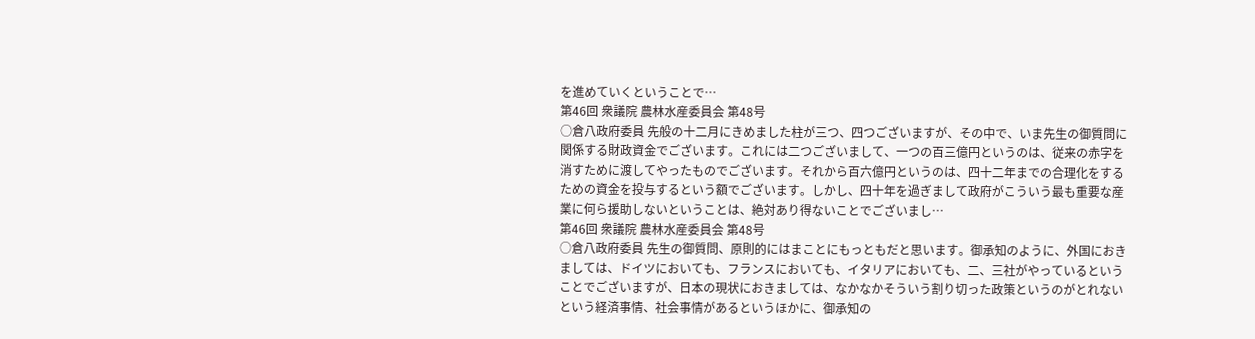を進めていくということで…
第46回 衆議院 農林水産委員会 第48号
○倉八政府委員 先般の十二月にきめました柱が三つ、四つございますが、その中で、いま先生の御質問に関係する財政資金でございます。これには二つございまして、一つの百三億円というのは、従来の赤字を消すために渡してやったものでございます。それから百六億円というのは、四十二年までの合理化をするための資金を投与するという額でございます。しかし、四十年を過ぎまして政府がこういう最も重要な産業に何ら援助しないということは、絶対あり得ないことでございまし…
第46回 衆議院 農林水産委員会 第48号
○倉八政府委員 先生の御質問、原則的にはまことにもっともだと思います。御承知のように、外国におきましては、ドイツにおいても、フランスにおいても、イタリアにおいても、二、三社がやっているということでございますが、日本の現状におきましては、なかなかそういう割り切った政策というのがとれないという経済事情、社会事情があるというほかに、御承知の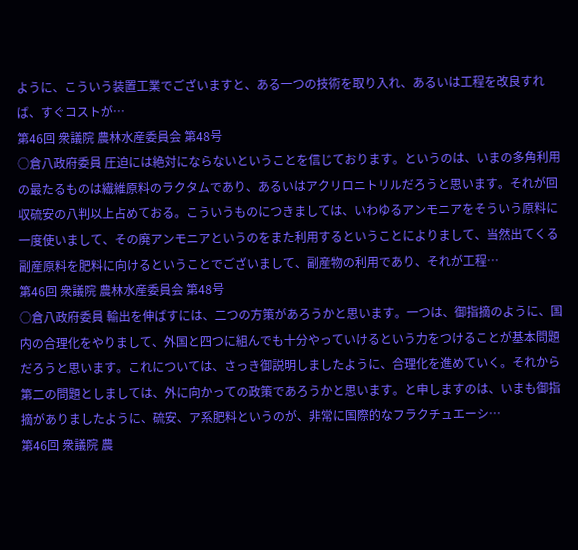ように、こういう装置工業でございますと、ある一つの技術を取り入れ、あるいは工程を改良すれば、すぐコストが…
第46回 衆議院 農林水産委員会 第48号
○倉八政府委員 圧迫には絶対にならないということを信じております。というのは、いまの多角利用の最たるものは繊維原料のラクタムであり、あるいはアクリロニトリルだろうと思います。それが回収硫安の八判以上占めておる。こういうものにつきましては、いわゆるアンモニアをそういう原料に一度使いまして、その廃アンモニアというのをまた利用するということによりまして、当然出てくる副産原料を肥料に向けるということでございまして、副産物の利用であり、それが工程…
第46回 衆議院 農林水産委員会 第48号
○倉八政府委員 輸出を伸ばすには、二つの方策があろうかと思います。一つは、御指摘のように、国内の合理化をやりまして、外国と四つに組んでも十分やっていけるという力をつけることが基本問題だろうと思います。これについては、さっき御説明しましたように、合理化を進めていく。それから第二の問題としましては、外に向かっての政策であろうかと思います。と申しますのは、いまも御指摘がありましたように、硫安、ア系肥料というのが、非常に国際的なフラクチュエーシ…
第46回 衆議院 農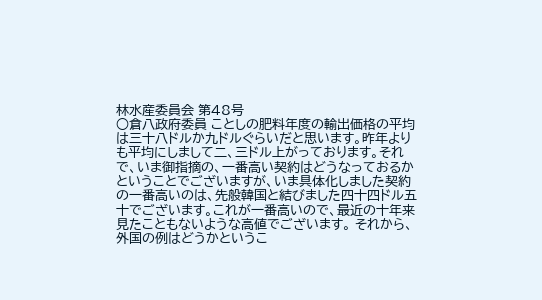林水産委員会 第48号
○倉八政府委員 ことしの肥料年度の輸出価格の平均は三十八ドルか九ドルぐらいだと思います。昨年よりも平均にしまして二、三ドル上がっております。それで、いま御指摘の、一番高い契約はどうなっておるかということでございますが、いま具体化しました契約の一番高いのは、先般韓国と結びました四十四ドル五十でございます。これが一番高いので、最近の十年来見たこともないような高値でございます。 それから、外国の例はどうかというこ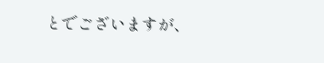とでございますが、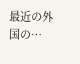最近の外国の…